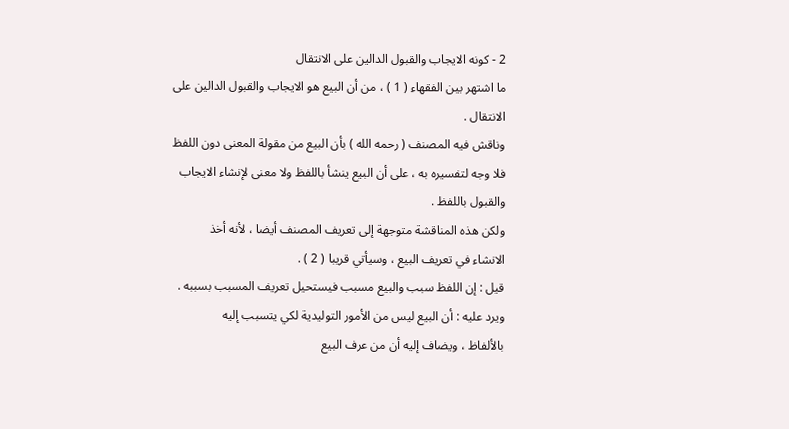2 - كونه الايجاب والقبول الدالين على الانتقال
ما اشتهر بين الفقهاء ( 1 ) ، من أن البيع هو الايجاب والقبول الدالين على
الانتقال .
وناقش فيه المصنف ( رحمه الله ) بأن البيع من مقولة المعنى دون اللفظ
فلا وجه لتفسيره به ، على أن البيع ينشأ باللفظ ولا معنى لإنشاء الايجاب
والقبول باللفظ .
ولكن هذه المناقشة متوجهة إلى تعريف المصنف أيضا ، لأنه أخذ
الانشاء في تعريف البيع ، وسيأتي قريبا ( 2 ) .
قيل : إن اللفظ سبب والبيع مسبب فيستحيل تعريف المسبب بسببه .
ويرد عليه : أن البيع ليس من الأمور التوليدية لكي يتسبب إليه
بالألفاظ ، ويضاف إليه أن من عرف البيع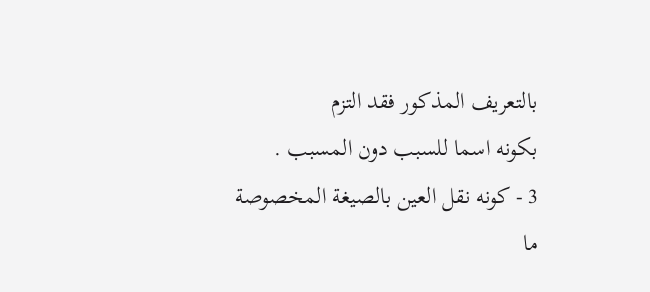بالتعريف المذكور فقد التزم
بكونه اسما للسبب دون المسبب .
3 - كونه نقل العين بالصيغة المخصوصة
ما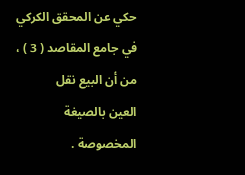حكي عن المحقق الكركي في جامع المقاصد ( 3 ) ، من أن البيع نقل
العين بالصيغة المخصوصة .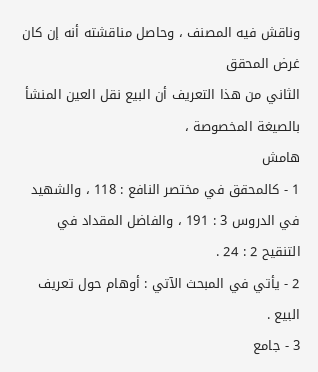وناقش فيه المصنف ، وحاصل مناقشته أنه إن كان غرض المحقق
الثاني من هذا التعريف أن البيع نقل العين المنشأ بالصيغة المخصوصة ،
هامش
1 - كالمحقق في مختصر النافع : 118 ، والشهيد في الدروس 3 : 191 ، والفاضل المقداد في
التنقيح 2 : 24 .
2 - يأتي في المبحث الآتي : أوهام حول تعريف البيع .
3 - جامع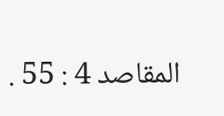المقاصد 4 : 55 .